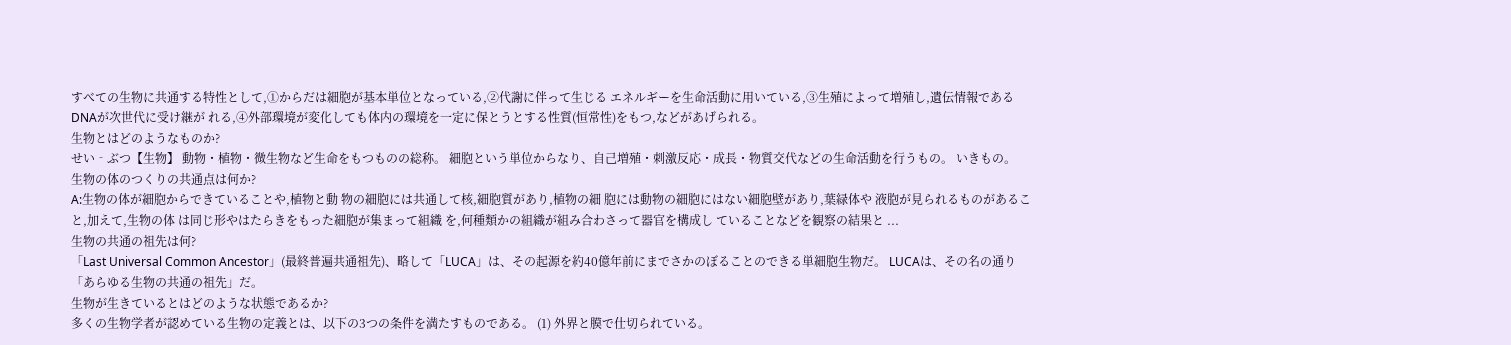すべての生物に共通する特性として,①からだは細胞が基本単位となっている,②代謝に伴って生じる エネルギーを生命活動に用いている,③生殖によって増殖し,遺伝情報であるDNAが次世代に受け継が れる,④外部環境が変化しても体内の環境を一定に保とうとする性質(恒常性)をもつ,などがあげられる。
生物とはどのようなものか?
せい‐ぶつ【生物】 動物・植物・微生物など生命をもつものの総称。 細胞という単位からなり、自己増殖・刺激反応・成長・物質交代などの生命活動を行うもの。 いきもの。
生物の体のつくりの共通点は何か?
A:生物の体が細胞からできていることや,植物と動 物の細胞には共通して核,細胞質があり,植物の細 胞には動物の細胞にはない細胞壁があり,葉緑体や 液胞が見られるものがあること,加えて,生物の体 は同じ形やはたらきをもった細胞が集まって組織 を,何種類かの組織が組み合わさって器官を構成し ていることなどを観察の結果と ...
生物の共通の祖先は何?
「Last Universal Common Ancestor」(最終普遍共通祖先)、略して「LUCA」は、その起源を約40億年前にまでさかのぼることのできる単細胞生物だ。 LUCAは、その名の通り「あらゆる生物の共通の祖先」だ。
生物が生きているとはどのような状態であるか?
多くの生物学者が認めている生物の定義とは、以下の3つの条件を満たすものである。 (1) 外界と膜で仕切られている。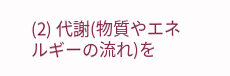(2) 代謝(物質やエネルギーの流れ)を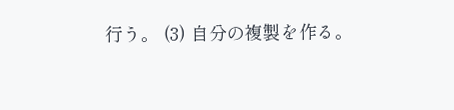行う。 (3) 自分の複製を作る。